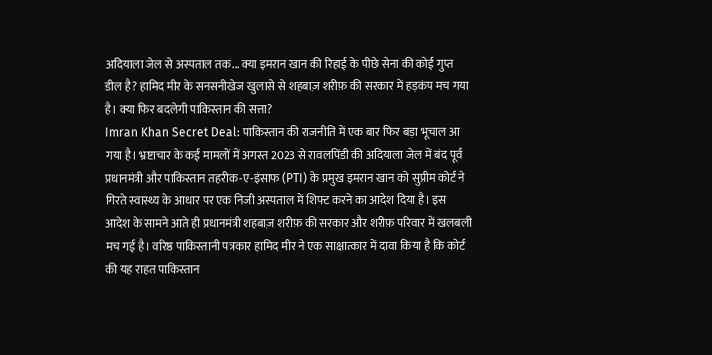अदियाला जेल से अस्पताल तक... क्या इमरान खान की रिहाई के पीछे सेना की कोई गुप्त डील है? हामिद मीर के सनसनीखेज खुलासे से शहबाज़ शरीफ़ की सरकार में हड़कंप मच गया है। क्या फिर बदलेगी पाकिस्तान की सत्ता?
Imran Khan Secret Deal: पाकिस्तान की राजनीति में एक बार फिर बड़ा भूचाल आ गया है। भ्रष्टाचार के कई मामलों में अगस्त 2023 से रावलपिंडी की अदियाला जेल में बंद पूर्व प्रधानमंत्री और पाकिस्तान तहरीक-ए-इंसाफ (PTI) के प्रमुख इमरान खान को सुप्रीम कोर्ट ने गिरते स्वास्थ्य के आधार पर एक निजी अस्पताल में शिफ्ट करने का आदेश दिया है। इस आदेश के सामने आते ही प्रधानमंत्री शहबाज़ शरीफ़ की सरकार और शरीफ़ परिवार में खलबली मच गई है। वरिष्ठ पाकिस्तानी पत्रकार हामिद मीर ने एक साक्षात्कार में दावा किया है कि कोर्ट की यह राहत पाकिस्तान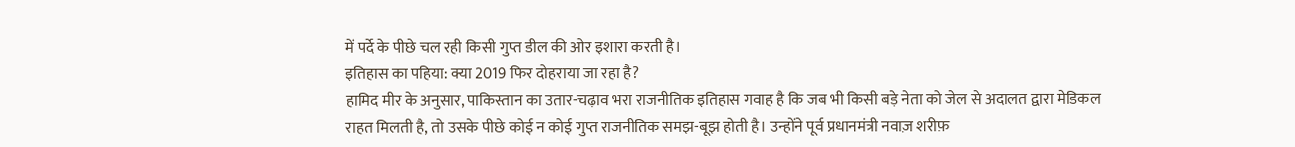में पर्दे के पीछे चल रही किसी गुप्त डील की ओर इशारा करती है।
इतिहास का पहिया: क्या 2019 फिर दोहराया जा रहा है?
हामिद मीर के अनुसार, पाकिस्तान का उतार-चढ़ाव भरा राजनीतिक इतिहास गवाह है कि जब भी किसी बड़े नेता को जेल से अदालत द्वारा मेडिकल राहत मिलती है, तो उसके पीछे कोई न कोई गुप्त राजनीतिक समझ-बूझ होती है। उन्होंने पूर्व प्रधानमंत्री नवाज़ शरीफ़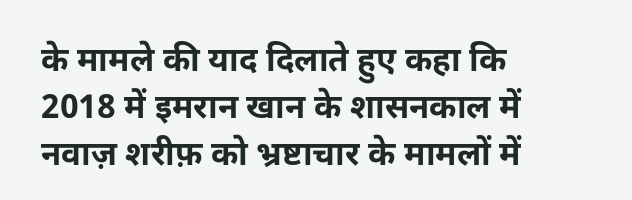के मामले की याद दिलाते हुए कहा कि 2018 में इमरान खान के शासनकाल में नवाज़ शरीफ़ को भ्रष्टाचार के मामलों में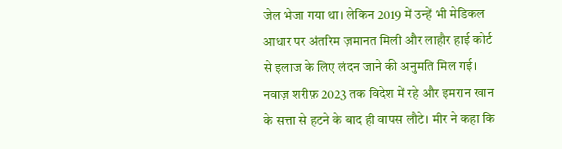जेल भेजा गया था। लेकिन 2019 में उन्हें भी मेडिकल आधार पर अंतरिम ज़मानत मिली और लाहौर हाई कोर्ट से इलाज के लिए लंदन जाने की अनुमति मिल गई। नवाज़ शरीफ़ 2023 तक विदेश में रहे और इमरान खान के सत्ता से हटने के बाद ही वापस लौटे। मीर ने कहा कि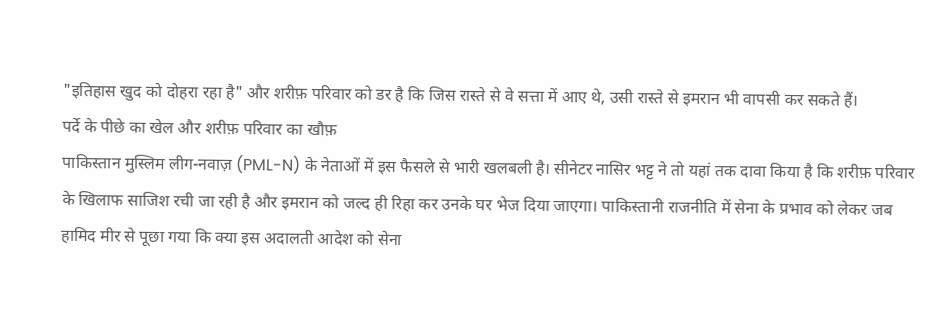"इतिहास खुद को दोहरा रहा है" और शरीफ़ परिवार को डर है कि जिस रास्ते से वे सत्ता में आए थे, उसी रास्ते से इमरान भी वापसी कर सकते हैं।
पर्दे के पीछे का खेल और शरीफ़ परिवार का खौफ़
पाकिस्तान मुस्लिम लीग-नवाज़ (PML-N) के नेताओं में इस फैसले से भारी खलबली है। सीनेटर नासिर भट्ट ने तो यहां तक दावा किया है कि शरीफ़ परिवार के खिलाफ साजिश रची जा रही है और इमरान को जल्द ही रिहा कर उनके घर भेज दिया जाएगा। पाकिस्तानी राजनीति में सेना के प्रभाव को लेकर जब हामिद मीर से पूछा गया कि क्या इस अदालती आदेश को सेना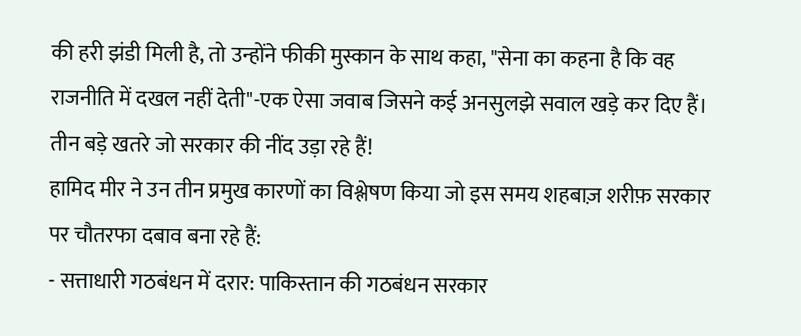की हरी झंडी मिली है, तो उन्होंने फीकी मुस्कान के साथ कहा, "सेना का कहना है कि वह राजनीति में दखल नहीं देती"-एक ऐसा जवाब जिसने कई अनसुलझे सवाल खड़े कर दिए हैं।
तीन बड़े खतरे जो सरकार की नींद उड़ा रहे हैं!
हामिद मीर ने उन तीन प्रमुख कारणों का विश्लेषण किया जो इस समय शहबाज़ शरीफ़ सरकार पर चौतरफा दबाव बना रहे हैं:
- सत्ताधारी गठबंधन में दरार: पाकिस्तान की गठबंधन सरकार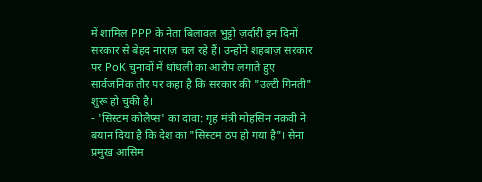में शामिल PPP के नेता बिलावल भुट्टो ज़र्दारी इन दिनों सरकार से बेहद नाराज़ चल रहे हैं। उन्होंने शहबाज़ सरकार पर PoK चुनावों में धांधली का आरोप लगाते हुए सार्वजनिक तौर पर कहा है कि सरकार की "उल्टी गिनती" शुरू हो चुकी है।
- 'सिस्टम कोलैप्स' का दावा: गृह मंत्री मोहसिन नक़वी ने बयान दिया है कि देश का "सिस्टम ठप हो गया है"। सेना प्रमुख आसिम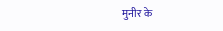मुनीर के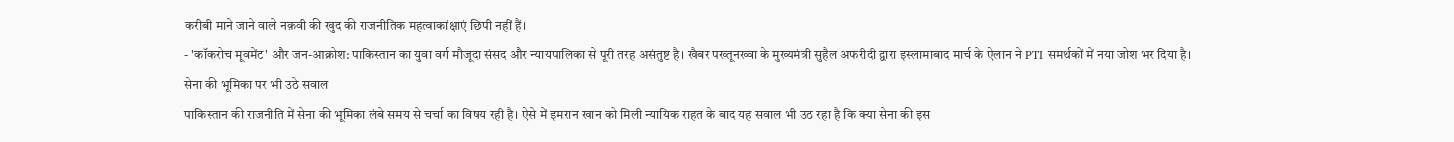करीबी माने जाने वाले नक़वी की खुद की राजनीतिक महत्वाकांक्षाएं छिपी नहीं हैं।
- 'कॉकरोच मूवमेंट' और जन-आक्रोश: पाकिस्तान का युवा वर्ग मौजूदा संसद और न्यायपालिका से पूरी तरह असंतुष्ट है। खैबर पख्तूनख्वा के मुख्यमंत्री सुहैल अफरीदी द्वारा इस्लामाबाद मार्च के ऐलान ने PTI समर्थकों में नया जोश भर दिया है।
सेना की भूमिका पर भी उठे सवाल
पाकिस्तान की राजनीति में सेना की भूमिका लंबे समय से चर्चा का विषय रही है। ऐसे में इमरान खान को मिली न्यायिक राहत के बाद यह सवाल भी उठ रहा है कि क्या सेना की इस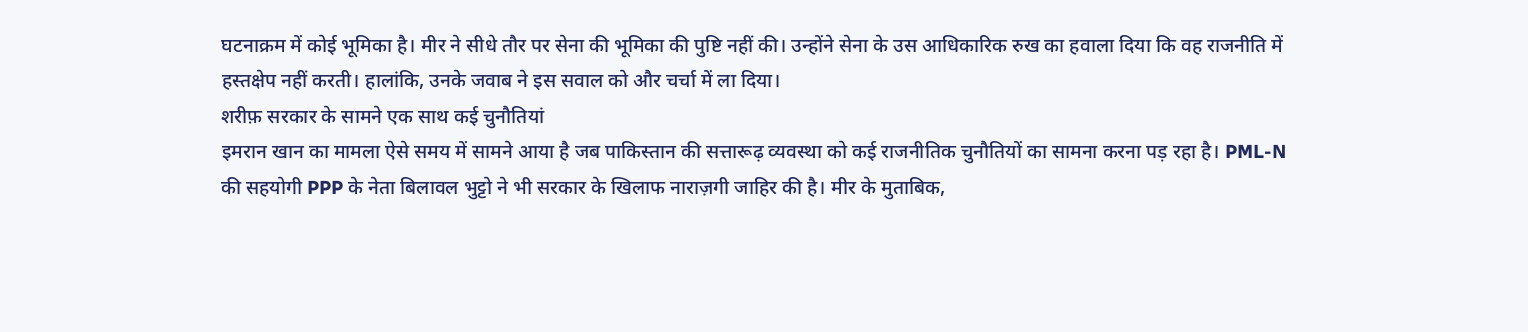घटनाक्रम में कोई भूमिका है। मीर ने सीधे तौर पर सेना की भूमिका की पुष्टि नहीं की। उन्होंने सेना के उस आधिकारिक रुख का हवाला दिया कि वह राजनीति में हस्तक्षेप नहीं करती। हालांकि, उनके जवाब ने इस सवाल को और चर्चा में ला दिया।
शरीफ़ सरकार के सामने एक साथ कई चुनौतियां
इमरान खान का मामला ऐसे समय में सामने आया है जब पाकिस्तान की सत्तारूढ़ व्यवस्था को कई राजनीतिक चुनौतियों का सामना करना पड़ रहा है। PML-N की सहयोगी PPP के नेता बिलावल भुट्टो ने भी सरकार के खिलाफ नाराज़गी जाहिर की है। मीर के मुताबिक,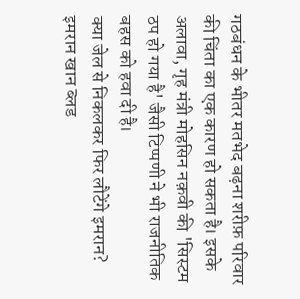गठबंधन के भीतर मतभेद बढ़ना शरीफ़ परिवार की चिंता का एक कारण हो सकता है। इसके अलावा, गृह मंत्री मोहसिन नक़वी की 'सिस्टम ठप हो गया है' जैसी टिप्पणी ने भी राजनीतिक बहस को हवा दी है।
क्या जेल से निकलकर फिर लौटेंगे इमरान?
इमरान खान ब्लड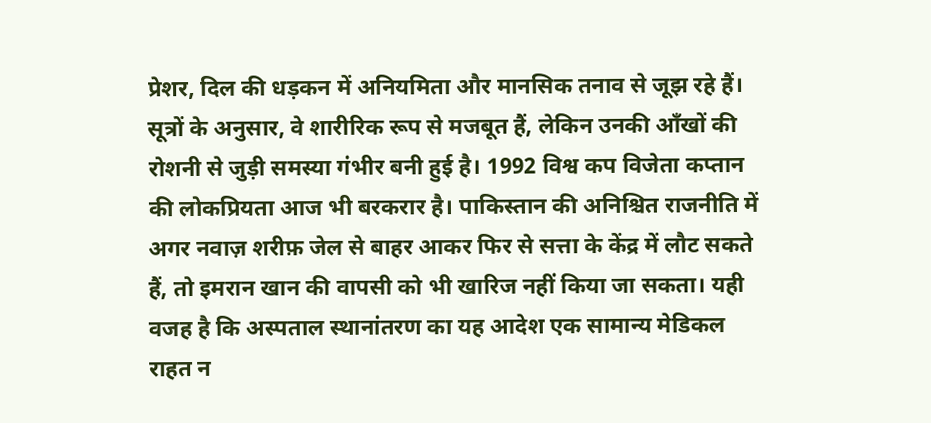प्रेशर, दिल की धड़कन में अनियमिता और मानसिक तनाव से जूझ रहे हैं। सूत्रों के अनुसार, वे शारीरिक रूप से मजबूत हैं, लेकिन उनकी आँखों की रोशनी से जुड़ी समस्या गंभीर बनी हुई है। 1992 विश्व कप विजेता कप्तान की लोकप्रियता आज भी बरकरार है। पाकिस्तान की अनिश्चित राजनीति में अगर नवाज़ शरीफ़ जेल से बाहर आकर फिर से सत्ता के केंद्र में लौट सकते हैं, तो इमरान खान की वापसी को भी खारिज नहीं किया जा सकता। यही वजह है कि अस्पताल स्थानांतरण का यह आदेश एक सामान्य मेडिकल राहत न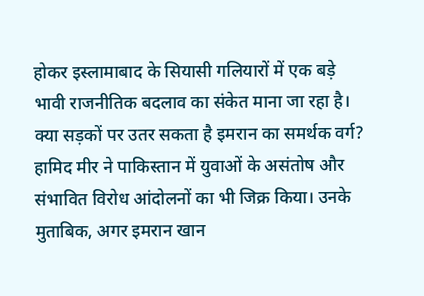होकर इस्लामाबाद के सियासी गलियारों में एक बड़े भावी राजनीतिक बदलाव का संकेत माना जा रहा है।
क्या सड़कों पर उतर सकता है इमरान का समर्थक वर्ग?
हामिद मीर ने पाकिस्तान में युवाओं के असंतोष और संभावित विरोध आंदोलनों का भी जिक्र किया। उनके मुताबिक, अगर इमरान खान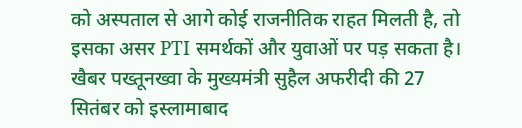को अस्पताल से आगे कोई राजनीतिक राहत मिलती है, तो इसका असर PTI समर्थकों और युवाओं पर पड़ सकता है। खैबर पख्तूनख्वा के मुख्यमंत्री सुहैल अफरीदी की 27 सितंबर को इस्लामाबाद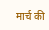मार्च की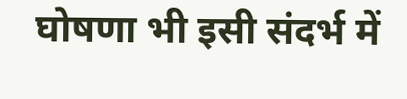घोषणा भी इसी संदर्भ में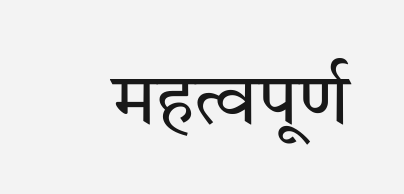महत्वपूर्ण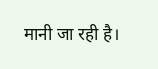मानी जा रही है।